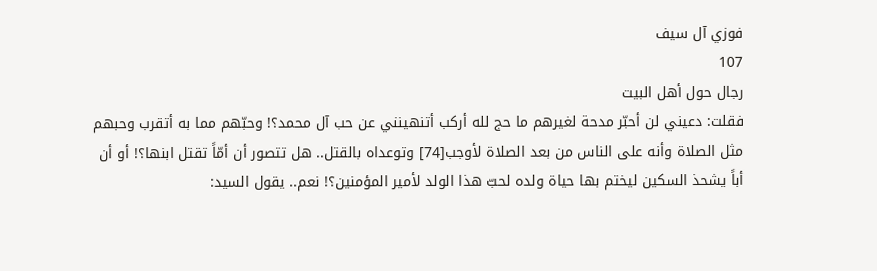فوزي آل سيف
107
رجال حول أهل البيت
فقلت: دعيني لن أحبّر مدحة لغيرهم ما حج لله أركب أتنهينني عن حب آل محمد؟! وحبّهم مما به أتقرب وحبهم مثل الصلاة وأنه على الناس من بعد الصلاة لأوجب[74] وتوعداه بالقتل.. هل تتصور أن أمّاً تقتل ابنها؟! أو أن أباً يشحذ السكين ليختم بها حياة ولده لحبّ هذا الولد لأمير المؤمنين؟! نعم.. يقول السيد: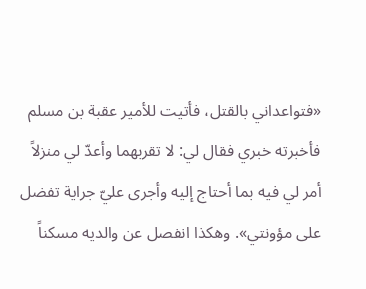«فتواعداني بالقتل، فأتيت للأمير عقبة بن مسلم فأخبرته خبري فقال لي: لا تقربهما وأعدّ لي منزلاً أمر لي فيه بما أحتاج إليه وأجرى عليّ جراية تفضل على مؤونتي». وهكذا انفصل عن والديه مسكناً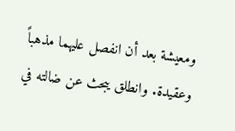ومعيشة بعد أن انفصل عليهما مذهباً وعقيدة. وانطلق يبحث عن ضالته في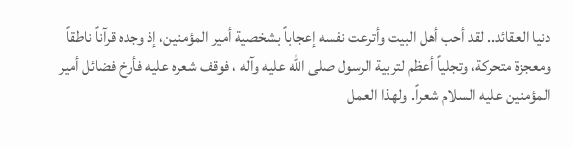دنيا العقائد.. لقد أحب أهل البيت وأترعت نفسه إعجاباً بشخصية أمير المؤمنين، إذ وجده قرآناً ناطقاً ومعجزة متحركة، وتجلياً أعظم لتربية الرسول صلى الله عليه وآله ، فوقف شعره عليه فأرخ فضائل أمير المؤمنين عليه السلام شعراً. ولهذا العمل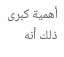أهمية كبرى ذلك أنه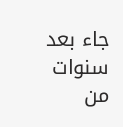جاء بعد سنوات من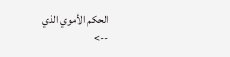الحكم الأموي الذي
-->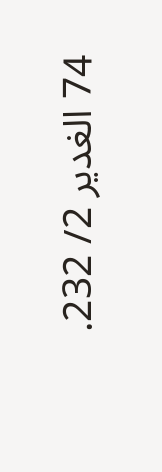74 الغدير 2/ 232.